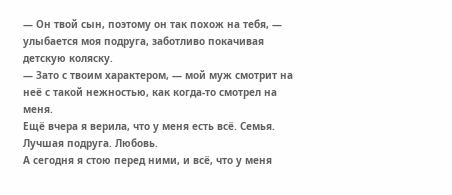— Он твой сын, поэтому он так похож на тебя, — улыбается моя подруга, заботливо покачивая детскую коляску.
— Зато с твоим характером, — мой муж смотрит на неё с такой нежностью, как когда-то смотрел на меня.
Ещё вчера я верила, что у меня есть всё. Семья. Лучшая подруга. Любовь.
А сегодня я стою перед ними, и всё, что у меня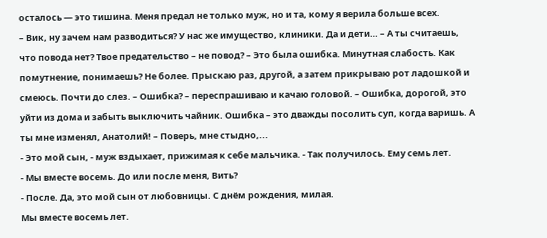осталось — это тишина. Меня предал не только муж, но и та, кому я верила больше всех.
– Вик, ну зачем нам разводиться? У нас же имущество, клиники. Да и дети… – А ты считаешь, что повода нет? Твое предательство – не повод? – Это была ошибка. Минутная слабость. Как помутнение, понимаешь? Не более. Прыскаю раз, другой, а затем прикрываю рот ладошкой и смеюсь. Почти до слез. – Ошибка? – переспрашиваю и качаю головой. – Ошибка, дорогой, это уйти из дома и забыть выключить чайник. Ошибка – это дважды посолить суп, когда варишь. А ты мне изменял, Анатолий! – Поверь, мне стыдно,...
- Это мой сын, - муж вздыхает, прижимая к себе мальчика. - Так получилось. Ему семь лет.
- Мы вместе восемь. До или после меня, Вить?
- После. Да, это мой сын от любовницы. С днём рождения, милая.
Мы вместе восемь лет.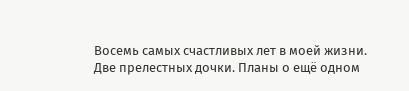Восемь самых счастливых лет в моей жизни.
Две прелестных дочки. Планы о ещё одном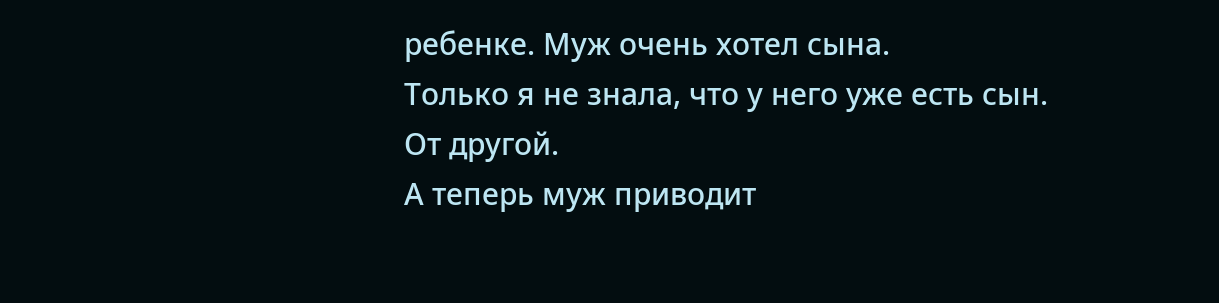ребенке. Муж очень хотел сына.
Только я не знала, что у него уже есть сын.
От другой.
А теперь муж приводит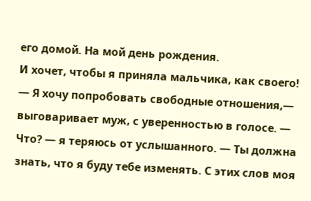его домой. На мой день рождения.
И хочет, чтобы я приняла мальчика, как своего!
— Я хочу попробовать свободные отношения,— выговаривает муж, с уверенностью в голосе. — Что? — я теряюсь от услышанного. — Ты должна знать, что я буду тебе изменять. С этих слов моя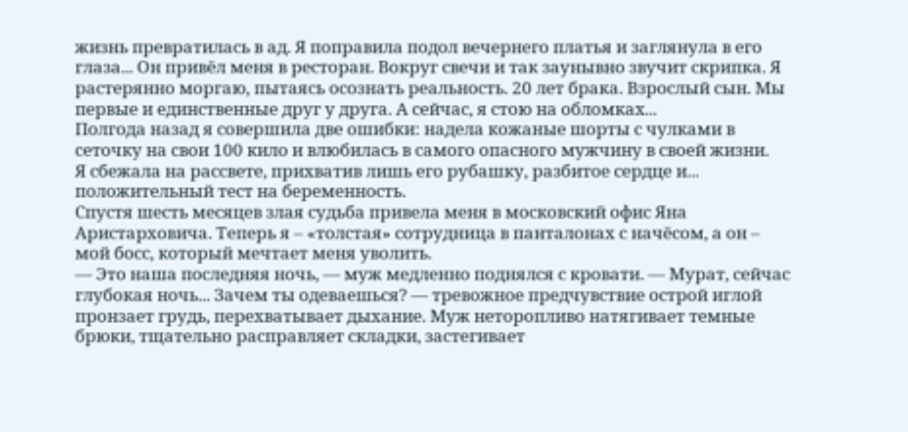жизнь превратилась в ад. Я поправила подол вечернего платья и заглянула в его глаза... Он привёл меня в ресторан. Вокруг свечи и так заунывно звучит скрипка. Я растерянно моргаю, пытаясь осознать реальность. 20 лет брака. Взрослый сын. Мы первые и единственные друг у друга. А сейчас, я стою на обломках...
Полгода назад я совершила две ошибки: надела кожаные шорты с чулками в сеточку на свои 100 кило и влюбилась в самого опасного мужчину в своей жизни.
Я сбежала на рассвете, прихватив лишь его рубашку, разбитое сердце и... положительный тест на беременность.
Спустя шесть месяцев злая судьба привела меня в московский офис Яна Аристарховича. Теперь я – «толстая» сотрудница в панталонах с начёсом, а он – мой босс, который мечтает меня уволить.
— Это наша последняя ночь, — муж медленно поднялся с кровати. — Мурат, сейчас глубокая ночь... Зачем ты одеваешься? — тревожное предчувствие острой иглой пронзает грудь, перехватывает дыхание. Муж неторопливо натягивает темные брюки, тщательно расправляет складки, застегивает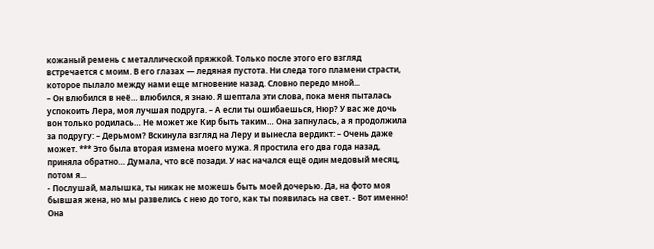кожаный ремень с металлической пряжкой. Только после этого его взгляд встречается с моим. В его глазах — ледяная пустота. Ни следа того пламени страсти, которое пылало между нами еще мгновение назад. Словно передо мной...
– Он влюбился в неё… влюбился, я знаю. Я шептала эти слова, пока меня пыталась успокоить Лера, моя лучшая подруга. – А если ты ошибаешься, Нюр? У вас же дочь вон только родилась… Не может же Кир быть таким… Она запнулась, а я продолжила за подругу: – Дерьмом? Вскинула взгляд на Леру и вынесла вердикт: – Очень даже может. *** Это была вторая измена моего мужа. Я простила его два года назад, приняла обратно… Думала, что всё позади. У нас начался ещё один медовый месяц, потом я...
- Послушай, малышка, ты никак не можешь быть моей дочерью. Да, на фото моя бывшая жена, но мы развелись с нею до того, как ты появилась на свет. - Вот именно! Она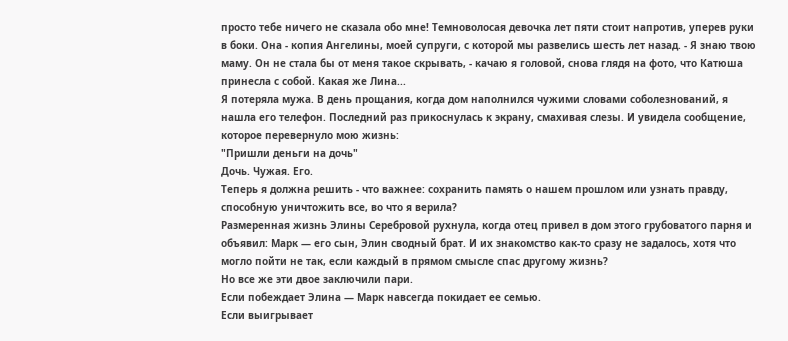просто тебе ничего не сказала обо мне! Темноволосая девочка лет пяти стоит напротив, уперев руки в боки. Она - копия Ангелины, моей супруги, с которой мы развелись шесть лет назад. - Я знаю твою маму. Он не стала бы от меня такое скрывать, - качаю я головой, снова глядя на фото, что Катюша принесла с собой. Какая же Лина...
Я потеряла мужа. В день прощания, когда дом наполнился чужими словами соболезнований, я нашла его телефон. Последний раз прикоснулась к экрану, смахивая слезы. И увидела сообщение, которое перевернуло мою жизнь:
"Пришли деньги на дочь"
Дочь. Чужая. Его.
Теперь я должна решить - что важнее: сохранить память о нашем прошлом или узнать правду, способную уничтожить все, во что я верила?
Размеренная жизнь Элины Серебровой рухнула, когда отец привел в дом этого грубоватого парня и объявил: Марк — его сын, Элин сводный брат. И их знакомство как-то сразу не задалось, хотя что могло пойти не так, если каждый в прямом смысле спас другому жизнь?
Но все же эти двое заключили пари.
Если побеждает Элина — Марк навсегда покидает ее семью.
Если выигрывает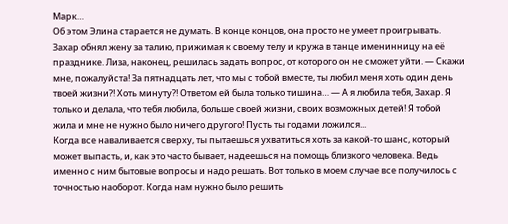Марк…
Об этом Элина старается не думать. В конце концов, она просто не умеет проигрывать.
Захар обнял жену за талию, прижимая к своему телу и кружа в танце именинницу на её празднике. Лиза, наконец, решилась задать вопрос, от которого он не сможет уйти. — Скажи мне, пожалуйста! За пятнадцать лет, что мы с тобой вместе, ты любил меня хоть один день твоей жизни?! Хоть минуту?! Ответом ей была только тишина… — А я любила тебя, Захар. Я только и делала, что тебя любила, больше своей жизни, своих возможных детей! Я тобой жила и мне не нужно было ничего другого! Пусть ты годами ложился...
Когда все наваливается сверху, ты пытаешься ухватиться хоть за какой-то шанс, который может выпасть, и, как это часто бывает, надеешься на помощь близкого человека. Ведь именно с ним бытовые вопросы и надо решать. Вот только в моем случае все получилось с точностью наоборот. Когда нам нужно было решить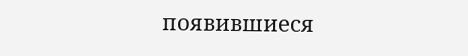появившиеся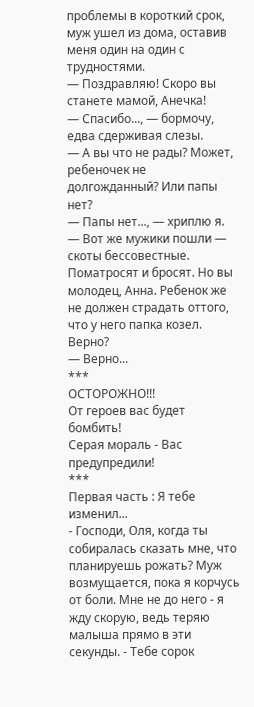проблемы в короткий срок, муж ушел из дома, оставив меня один на один с трудностями.
— Поздравляю! Скоро вы станете мамой, Анечка!
— Спасибо..., — бормочу, едва сдерживая слезы.
— А вы что не рады? Может, ребеночек не долгожданный? Или папы нет?
— Папы нет..., — хриплю я.
— Вот же мужики пошли — скоты бессовестные. Поматросят и бросят. Но вы молодец, Анна. Ребенок же не должен страдать оттого, что у него папка козел. Верно?
— Верно...
***
ОСТОРОЖНО!!!
От героев вас будет бомбить!
Серая мораль - Вас предупредили!
***
Первая часть : Я тебе изменил...
- Господи, Оля, когда ты собиралась сказать мне, что планируешь рожать? Муж возмущается, пока я корчусь от боли. Мне не до него - я жду скорую, ведь теряю малыша прямо в эти секунды. - Тебе сорок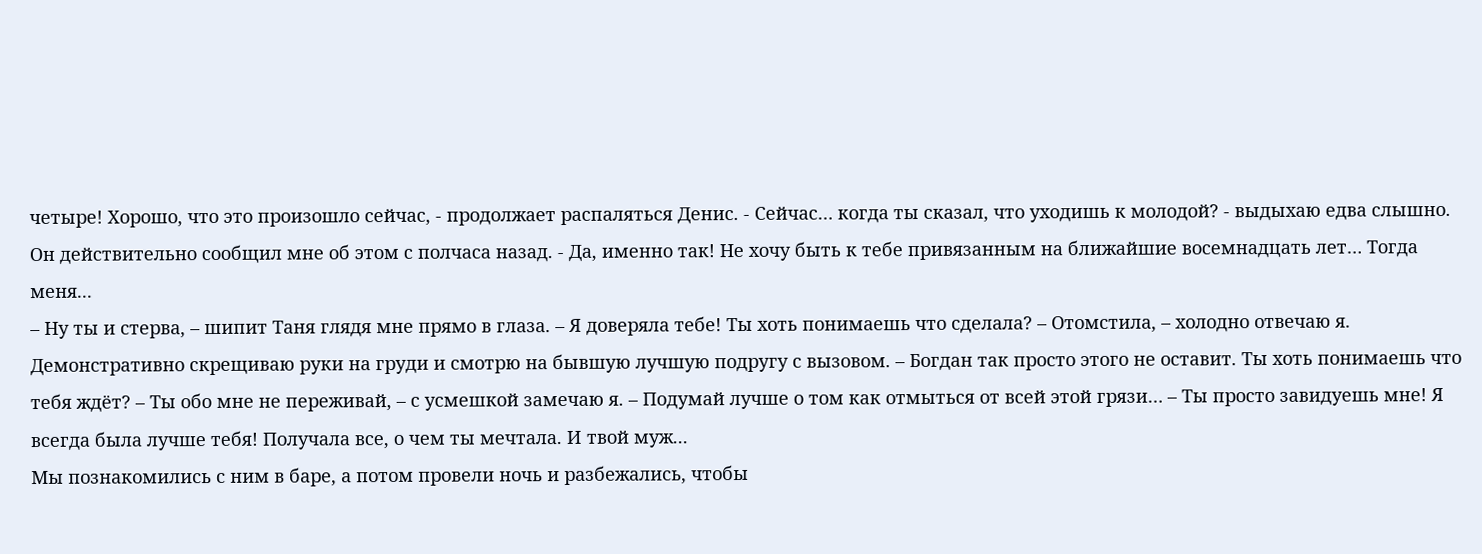четыре! Хорошо, что это произошло сейчас, - продолжает распаляться Денис. - Сейчас… когда ты сказал, что уходишь к молодой? - выдыхаю едва слышно. Он действительно сообщил мне об этом с полчаса назад. - Да, именно так! Не хочу быть к тебе привязанным на ближайшие восемнадцать лет… Тогда меня...
– Ну ты и стерва, – шипит Таня глядя мне прямо в глаза. – Я доверяла тебе! Ты хоть понимаешь что сделала? – Отомстила, – холодно отвечаю я. Демонстративно скрещиваю руки на груди и смотрю на бывшую лучшую подругу с вызовом. – Богдан так просто этого не оставит. Ты хоть понимаешь что тебя ждёт? – Ты обо мне не переживай, – с усмешкой замечаю я. – Подумай лучше о том как отмыться от всей этой грязи… – Ты просто завидуешь мне! Я всегда была лучше тебя! Получала все, о чем ты мечтала. И твой муж...
Мы познакомились с ним в баре, а потом провели ночь и разбежались, чтобы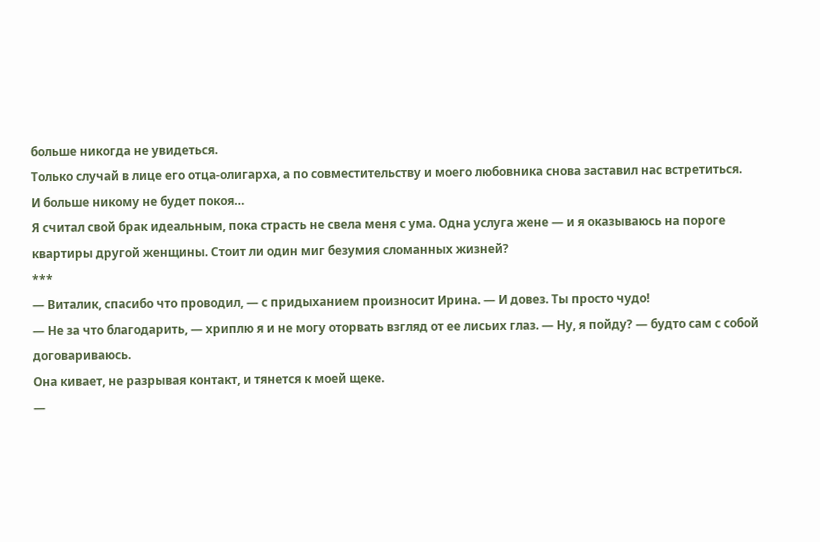больше никогда не увидеться.
Только случай в лице его отца-олигарха, а по совместительству и моего любовника снова заставил нас встретиться.
И больше никому не будет покоя…
Я считал свой брак идеальным, пока страсть не свела меня с ума. Одна услуга жене — и я оказываюсь на пороге квартиры другой женщины. Стоит ли один миг безумия сломанных жизней?
***
— Виталик, спасибо что проводил, — с придыханием произносит Ирина. — И довез. Ты просто чудо!
— Не за что благодарить, — хриплю я и не могу оторвать взгляд от ее лисьих глаз. — Ну, я пойду? — будто сам с собой договариваюсь.
Она кивает, не разрывая контакт, и тянется к моей щеке.
—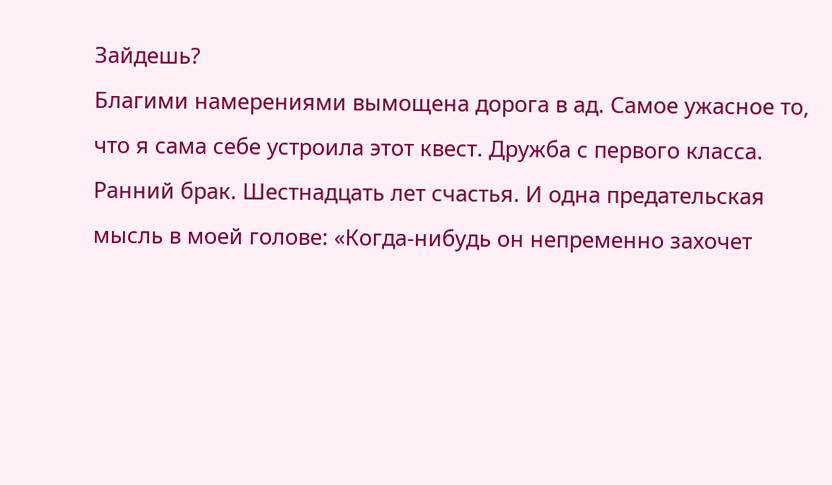Зайдешь?
Благими намерениями вымощена дорога в ад. Самое ужасное то, что я сама себе устроила этот квест. Дружба с первого класса. Ранний брак. Шестнадцать лет счастья. И одна предательская мысль в моей голове: «Когда-нибудь он непременно захочет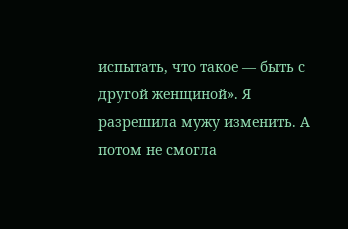испытать, что такое — быть с другой женщиной». Я разрешила мужу изменить. А потом не смогла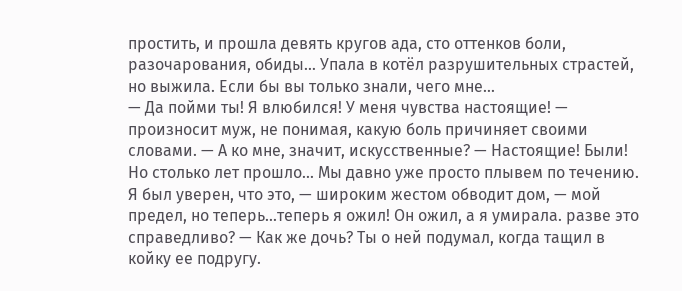простить, и прошла девять кругов ада, сто оттенков боли, разочарования, обиды… Упала в котёл разрушительных страстей, но выжила. Если бы вы только знали, чего мне...
— Да пойми ты! Я влюбился! У меня чувства настоящие! — произносит муж, не понимая, какую боль причиняет своими словами. — А ко мне, значит, искусственные? — Настоящие! Были! Но столько лет прошло... Мы давно уже просто плывем по течению. Я был уверен, что это, — широким жестом обводит дом, — мой предел, но теперь...теперь я ожил! Он ожил, а я умирала. разве это справедливо? — Как же дочь? Ты о ней подумал, когда тащил в койку ее подругу.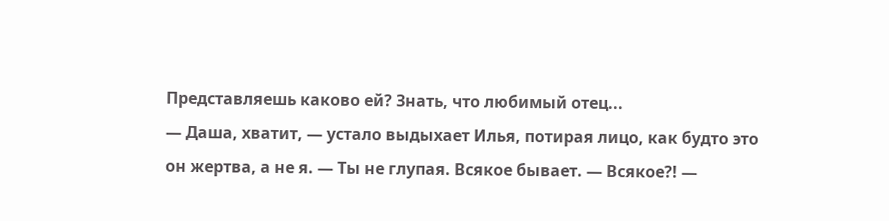Представляешь каково ей? Знать, что любимый отец...
— Даша, хватит, — устало выдыхает Илья, потирая лицо, как будто это он жертва, а не я. — Ты не глупая. Всякое бывает. — Всякое?! —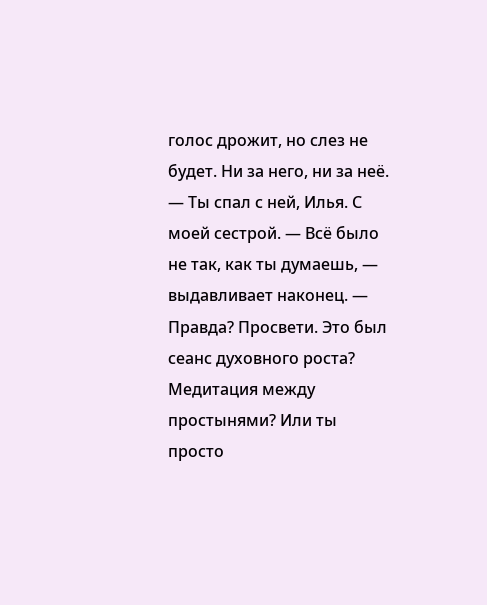голос дрожит, но слез не будет. Ни за него, ни за неё. — Ты спал с ней, Илья. С моей сестрой. — Всё было не так, как ты думаешь, — выдавливает наконец. — Правда? Просвети. Это был сеанс духовного роста? Медитация между простынями? Или ты просто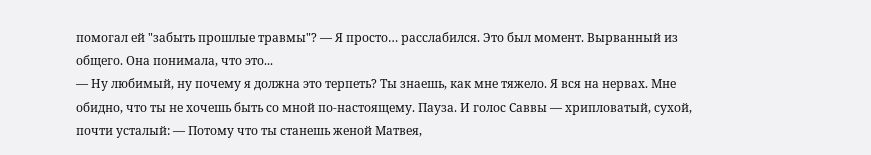помогал ей "забыть прошлые травмы"? — Я просто… расслабился. Это был момент. Вырванный из общего. Она понимала, что это...
— Ну любимый, ну почему я должна это терпеть? Ты знаешь, как мне тяжело. Я вся на нервах. Мне обидно, что ты не хочешь быть со мной по-настоящему. Пауза. И голос Саввы — хрипловатый, сухой, почти усталый: — Потому что ты станешь женой Матвея,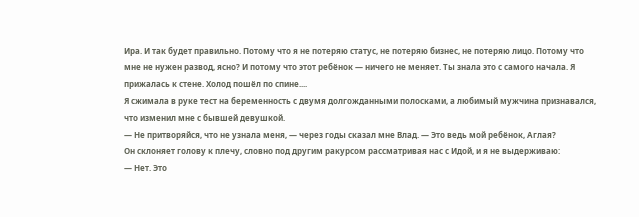Ира. И так будет правильно. Потому что я не потеряю статус, не потеряю бизнес, не потеряю лицо. Потому что мне не нужен развод, ясно? И потому что этот ребёнок — ничего не меняет. Ты знала это с самого начала. Я прижалась к стене. Холод пошёл по спине....
Я сжимала в руке тест на беременность с двумя долгожданными полосками, а любимый мужчина признавался, что изменил мне с бывшей девушкой.
— Не притворяйся, что не узнала меня, — через годы сказал мне Влад. — Это ведь мой ребёнок, Аглая?
Он склоняет голову к плечу, словно под другим ракурсом рассматривая нас с Идой, и я не выдерживаю:
— Нет. Это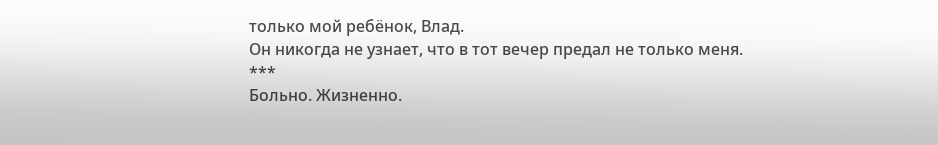только мой ребёнок, Влад.
Он никогда не узнает, что в тот вечер предал не только меня.
***
Больно. Жизненно.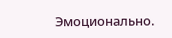Эмоционально.